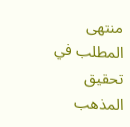منتهى المطلب في تحقيق المذهب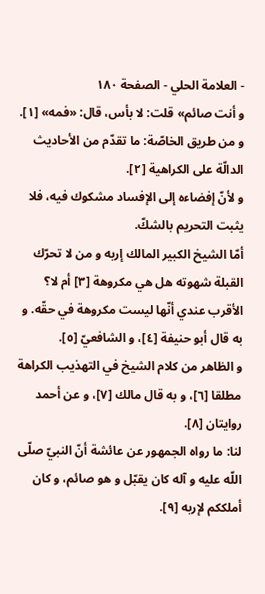- العلامة الحلي - الصفحة ١٨٠
و أنت صائم» قلت: لا بأس، قال: «فمه» [١].
و من طريق الخاصّة: ما تقدّم من الأحاديث الدالّة على الكراهية [٢].
و لأنّ إفضاءه إلى الإفساد مشكوك فيه، فلا يثبت التحريم بالشكّ.
أمّا الشيخ الكبير المالك إربه و من لا تحرّك القبلة شهوته هل هي مكروهة [٣] أم لا؟ الأقرب عندي أنّها ليست مكروهة في حقّه. و به قال أبو حنيفة [٤]، و الشافعيّ [٥].
و الظاهر من كلام الشيخ في التهذيب الكراهة مطلقا [٦]، و به قال مالك [٧]، و عن أحمد روايتان [٨].
لنا: ما رواه الجمهور عن عائشة أنّ النبيّ صلّى اللّه عليه و آله كان يقبّل و هو صائم، و كان أملككم لإربه [٩].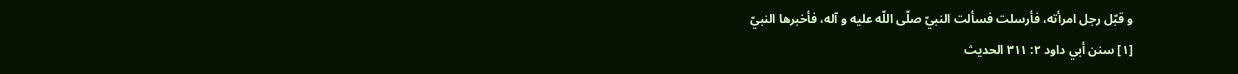و قبّل رجل امرأته، فأرسلت فسألت النبيّ صلّى اللّه عليه و آله، فأخبرها النبيّ
[١] سنن أبي داود ٢: ٣١١ الحديث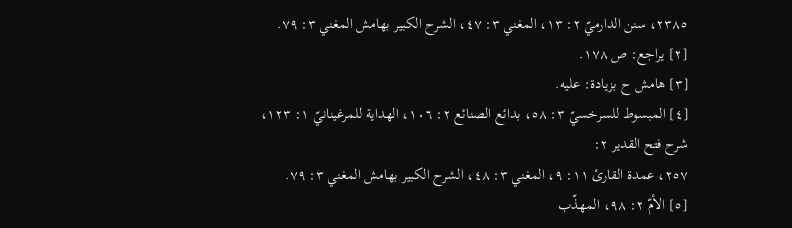٢٣٨٥، سنن الدارميّ ٢: ١٣، المغني ٣: ٤٧، الشرح الكبير بهامش المغني ٣: ٧٩.
[٢] يراجع: ص ١٧٨.
[٣] هامش ح بزيادة: عليه.
[٤] المبسوط للسرخسيّ ٣: ٥٨، بدائع الصنائع ٢: ١٠٦، الهداية للمرغينانيّ ١: ١٢٣، شرح فتح القدير ٢:
٢٥٧، عمدة القارئ ١١: ٩، المغني ٣: ٤٨، الشرح الكبير بهامش المغني ٣: ٧٩.
[٥] الأمّ ٢: ٩٨، المهذّب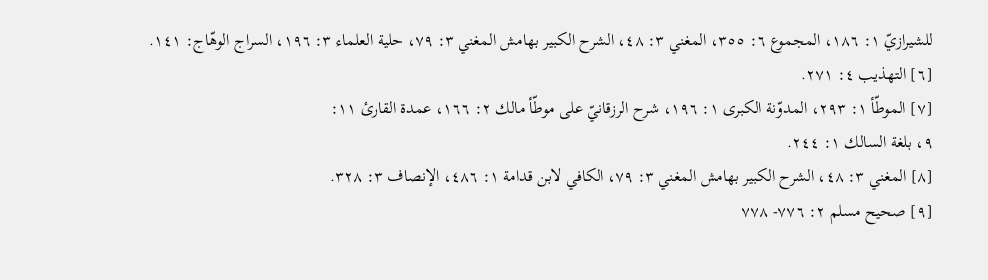للشيرازيّ ١: ١٨٦، المجموع ٦: ٣٥٥، المغني ٣: ٤٨، الشرح الكبير بهامش المغني ٣: ٧٩، حلية العلماء ٣: ١٩٦، السراج الوهّاج: ١٤١.
[٦] التهذيب ٤: ٢٧١.
[٧] الموطّأ ١: ٢٩٣، المدوّنة الكبرى ١: ١٩٦، شرح الرزقانيّ على موطّأ مالك ٢: ١٦٦، عمدة القارئ ١١:
٩، بلغة السالك ١: ٢٤٤.
[٨] المغني ٣: ٤٨، الشرح الكبير بهامش المغني ٣: ٧٩، الكافي لابن قدامة ١: ٤٨٦، الإنصاف ٣: ٣٢٨.
[٩] صحيح مسلم ٢: ٧٧٦- ٧٧٨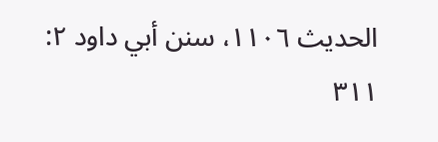الحديث ١١٠٦، سنن أبي داود ٢: ٣١١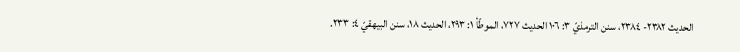الحديث ٢٣٨٢- ٢٣٨٤، سنن الترمذيّ ٣: ١٠٦ الحديث ٧٢٧، الموطّأ ١: ٢٩٣، الحديث ١٨، سنن البيهقيّ ٤: ٢٣٣.